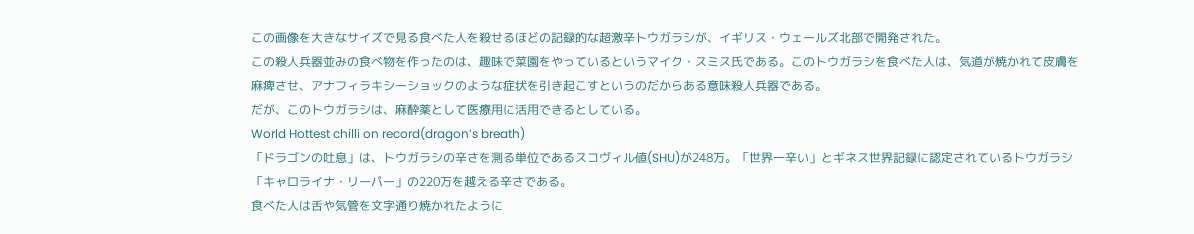この画像を大きなサイズで見る食べた人を殺せるほどの記録的な超激辛トウガラシが、イギリス・ウェールズ北部で開発された。
この殺人兵器並みの食べ物を作ったのは、趣味で菜園をやっているというマイク・スミス氏である。このトウガラシを食べた人は、気道が焼かれて皮膚を麻痺させ、アナフィラキシーショックのような症状を引き起こすというのだからある意味殺人兵器である。
だが、このトウガラシは、麻酔薬として医療用に活用できるとしている。
World Hottest chilli on record(dragon’s breath)
「ドラゴンの吐息」は、トウガラシの辛さを測る単位であるスコヴィル値(SHU)が248万。「世界一辛い」とギネス世界記録に認定されているトウガラシ「キャロライナ・リーパー」の220万を越える辛さである。
食べた人は舌や気管を文字通り焼かれたように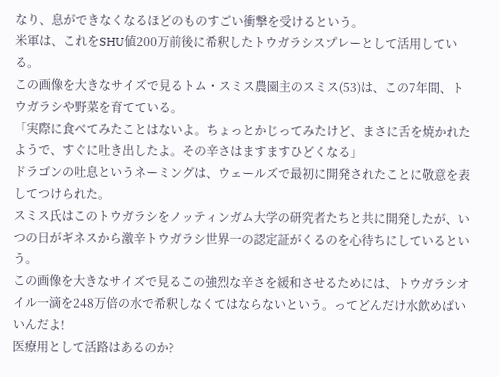なり、息ができなくなるほどのものすごい衝撃を受けるという。
米軍は、これをSHU値200万前後に希釈したトウガラシスプレーとして活用している。
この画像を大きなサイズで見るトム・スミス農園主のスミス(53)は、この7年間、トウガラシや野菜を育てている。
「実際に食べてみたことはないよ。ちょっとかじってみたけど、まさに舌を焼かれたようで、すぐに吐き出したよ。その辛さはますますひどくなる」
ドラゴンの吐息というネーミングは、ウェールズで最初に開発されたことに敬意を表してつけられた。
スミス氏はこのトウガラシをノッティンガム大学の研究者たちと共に開発したが、いつの日がギネスから激辛トウガラシ世界一の認定証がくるのを心待ちにしているという。
この画像を大きなサイズで見るこの強烈な辛さを緩和させるためには、トウガラシオイル一滴を248万倍の水で希釈しなくてはならないという。ってどんだけ水飲めばいいんだよ!
医療用として活路はあるのか?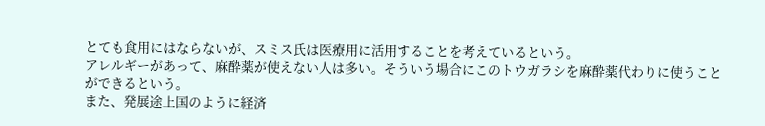とても食用にはならないが、スミス氏は医療用に活用することを考えているという。
アレルギーがあって、麻酔薬が使えない人は多い。そういう場合にこのトウガラシを麻酔薬代わりに使うことができるという。
また、発展途上国のように経済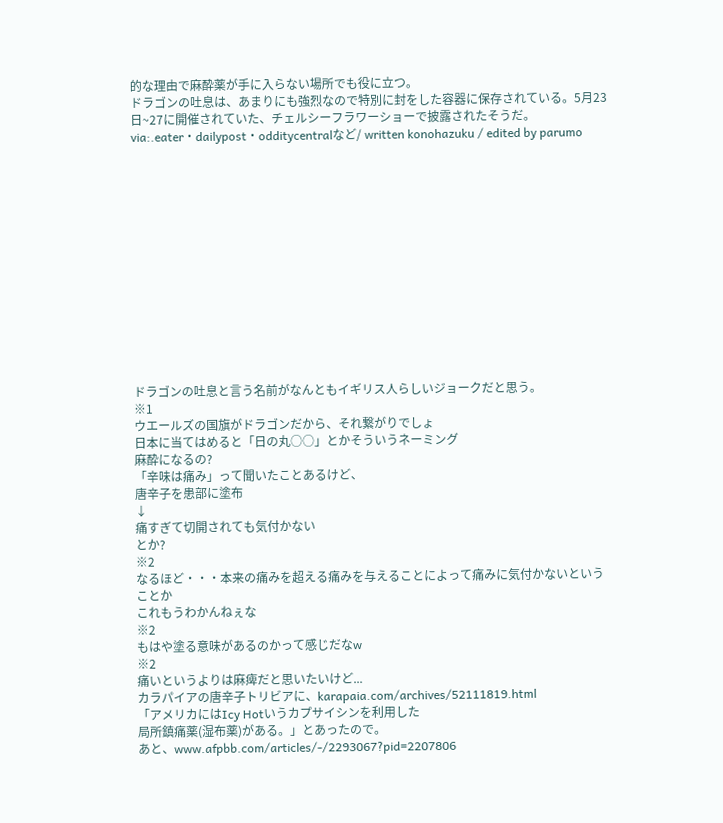的な理由で麻酔薬が手に入らない場所でも役に立つ。
ドラゴンの吐息は、あまりにも強烈なので特別に封をした容器に保存されている。5月23日~27に開催されていた、チェルシーフラワーショーで披露されたそうだ。
via:.eater・dailypost・odditycentralなど/ written konohazuku / edited by parumo














ドラゴンの吐息と言う名前がなんともイギリス人らしいジョークだと思う。
※1
ウエールズの国旗がドラゴンだから、それ繋がりでしょ
日本に当てはめると「日の丸○○」とかそういうネーミング
麻酔になるの?
「辛味は痛み」って聞いたことあるけど、
唐辛子を患部に塗布
↓
痛すぎて切開されても気付かない
とか?
※2
なるほど・・・本来の痛みを超える痛みを与えることによって痛みに気付かないということか
これもうわかんねぇな
※2
もはや塗る意味があるのかって感じだなw
※2
痛いというよりは麻痺だと思いたいけど...
カラパイアの唐辛子トリビアに、karapaia.com/archives/52111819.html
「アメリカにはIcy Hotいうカプサイシンを利用した
局所鎮痛薬(湿布薬)がある。」とあったので。
あと、www.afpbb.com/articles/-/2293067?pid=2207806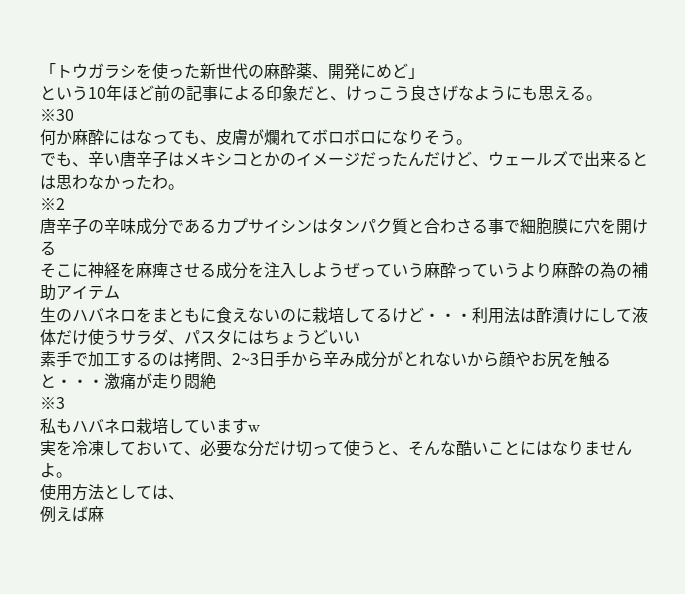「トウガラシを使った新世代の麻酔薬、開発にめど」
という10年ほど前の記事による印象だと、けっこう良さげなようにも思える。
※30
何か麻酔にはなっても、皮膚が爛れてボロボロになりそう。
でも、辛い唐辛子はメキシコとかのイメージだったんだけど、ウェールズで出来るとは思わなかったわ。
※2
唐辛子の辛味成分であるカプサイシンはタンパク質と合わさる事で細胞膜に穴を開ける
そこに神経を麻痺させる成分を注入しようぜっていう麻酔っていうより麻酔の為の補助アイテム
生のハバネロをまともに食えないのに栽培してるけど・・・利用法は酢漬けにして液体だけ使うサラダ、パスタにはちょうどいい
素手で加工するのは拷問、2~3日手から辛み成分がとれないから顔やお尻を触ると・・・激痛が走り悶絶
※3
私もハバネロ栽培していますw
実を冷凍しておいて、必要な分だけ切って使うと、そんな酷いことにはなりませんよ。
使用方法としては、
例えば麻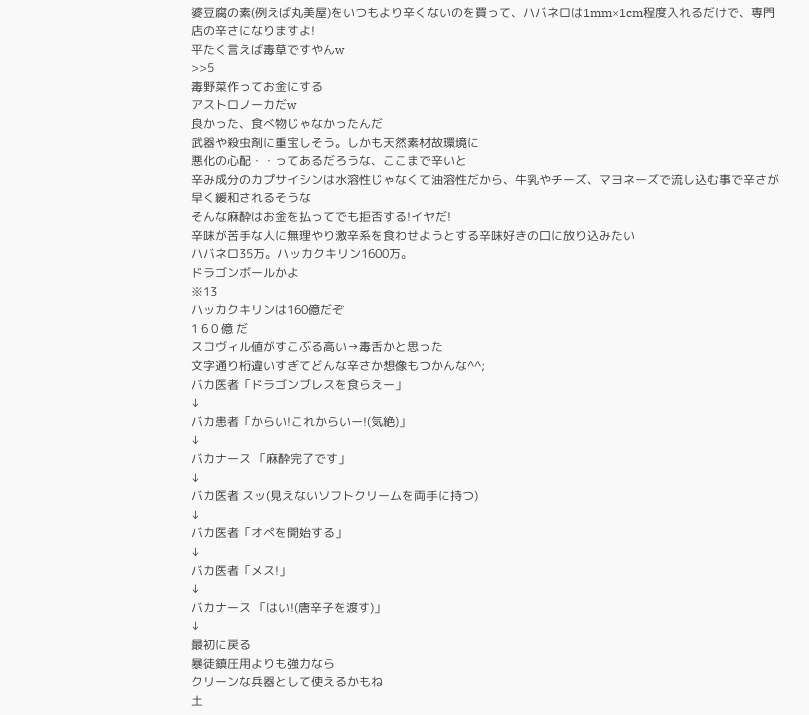婆豆腐の素(例えば丸美屋)をいつもより辛くないのを買って、ハバネロは1mm×1cm程度入れるだけで、専門店の辛さになりますよ!
平たく言えば毒草ですやんw
>>5
毒野菜作ってお金にする
アストロノーカだw
良かった、食べ物じゃなかったんだ
武器や殺虫剤に重宝しそう。しかも天然素材故環境に
悪化の心配・・ってあるだろうな、ここまで辛いと
辛み成分のカプサイシンは水溶性じゃなくて油溶性だから、牛乳やチーズ、マヨネーズで流し込む事で辛さが早く緩和されるそうな
そんな麻酔はお金を払ってでも拒否する!イヤだ!
辛味が苦手な人に無理やり激辛系を食わせようとする辛味好きの口に放り込みたい
ハバネロ35万。ハッカクキリン1600万。
ドラゴンボールかよ
※13
ハッカクキリンは160億だぞ
1 6 0 億 だ
スコヴィル値がすこぶる高い→毒舌かと思った
文字通り桁違いすぎてどんな辛さか想像もつかんな^^;
バカ医者「ドラゴンブレスを食らえー」
↓
バカ患者「からい!これからいー!(気絶)」
↓
バカナース 「麻酔完了です」
↓
バカ医者 スッ(見えないソフトクリームを両手に持つ)
↓
バカ医者「オペを開始する」
↓
バカ医者「メス!」
↓
バカナース 「はい!(唐辛子を渡す)」
↓
最初に戻る
暴徒鎮圧用よりも強力なら
クリーンな兵器として使えるかもね
土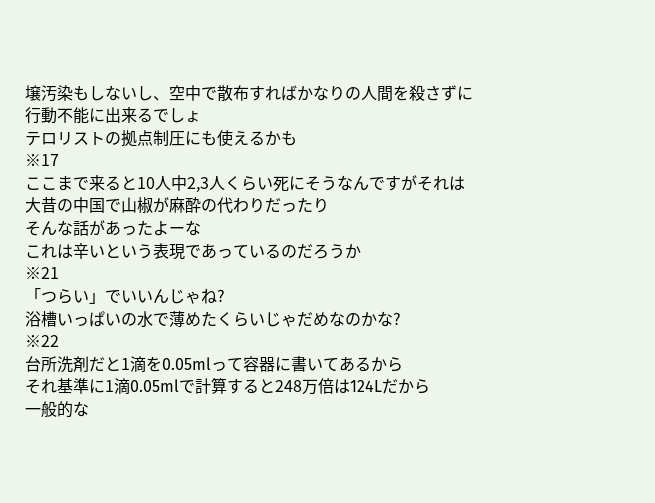壌汚染もしないし、空中で散布すればかなりの人間を殺さずに行動不能に出来るでしょ
テロリストの拠点制圧にも使えるかも
※17
ここまで来ると10人中2,3人くらい死にそうなんですがそれは
大昔の中国で山椒が麻酔の代わりだったり
そんな話があったよーな
これは辛いという表現であっているのだろうか
※21
「つらい」でいいんじゃね?
浴槽いっぱいの水で薄めたくらいじゃだめなのかな?
※22
台所洗剤だと1滴を0.05mlって容器に書いてあるから
それ基準に1滴0.05mlで計算すると248万倍は124Lだから
一般的な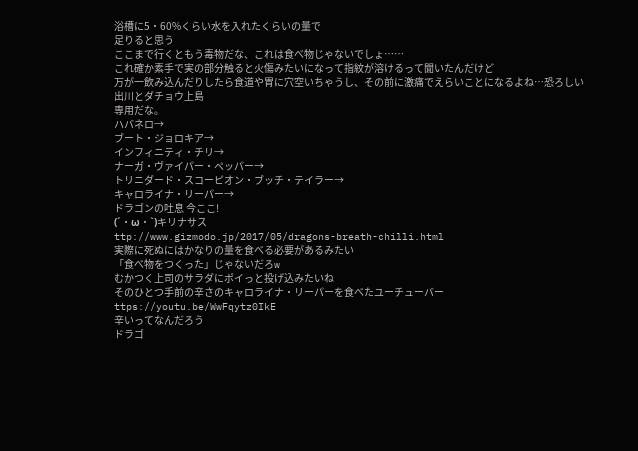浴槽に5・60%くらい水を入れたくらいの量で
足りると思う
ここまで行くともう毒物だな、これは食べ物じゃないでしょ……
これ確か素手で実の部分触ると火傷みたいになって指紋が溶けるって聞いたんだけど
万が一飲み込んだりしたら食道や胃に穴空いちゃうし、その前に激痛でえらいことになるよね…恐ろしい
出川とダチョウ上島
専用だな。
ハバネロ→
ブート・ジョロキア→
インフィニティ・チリ→
ナーガ・ヴァイパー・ペッパー→
トリニダード・スコーピオン・ブッチ・テイラー→
キャロライナ・リーパー→
ドラゴンの吐息 今ここ!
(´・ω・`)キリナサス
ttp://www.gizmodo.jp/2017/05/dragons-breath-chilli.html
実際に死ぬにはかなりの量を食べる必要があるみたい
「食べ物をつくった」じゃないだろw
むかつく上司のサラダにポイっと投げ込みたいね
そのひとつ手前の辛さのキャロライナ・リーパーを食べたユーチューバー
ttps://youtu.be/WwFqytz0IkE
辛いってなんだろう
ドラゴ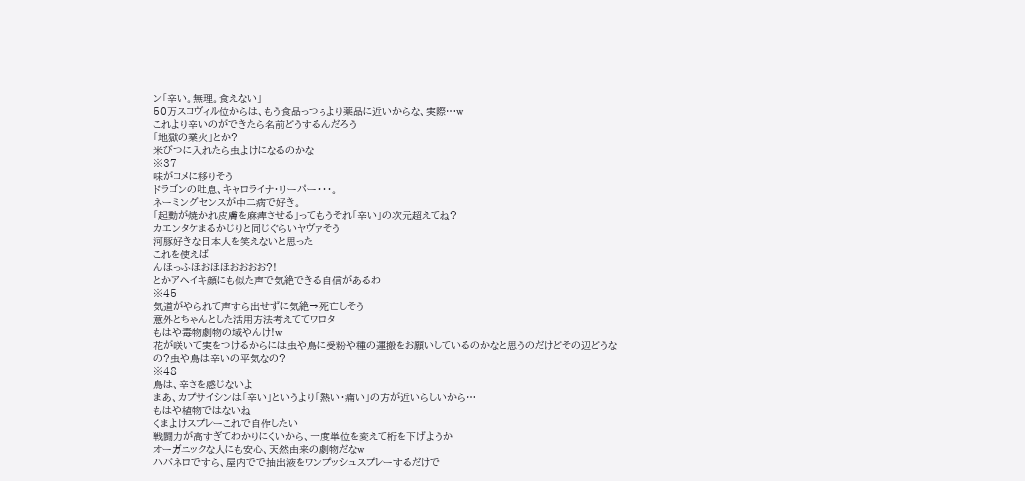ン「辛い。無理。食えない」
50万スコヴィル位からは、もう食品っつぅより薬品に近いからな、実際…w
これより辛いのができたら名前どうするんだろう
「地獄の業火」とか?
米びつに入れたら虫よけになるのかな
※37
味がコメに移りそう
ドラゴンの吐息、キャロライナ・リーパー・・・。
ネーミングセンスが中二病で好き。
「起動が焼かれ皮膚を麻痺させる」ってもうそれ「辛い」の次元超えてね?
カエンタケまるかじりと同じぐらいヤヴァそう
河豚好きな日本人を笑えないと思った
これを使えば
んほっふほおほほおおおお?!
とかアへイキ顔にも似た声で気絶できる自信があるわ
※45
気道がやられて声すら出せずに気絶→死亡しそう
意外とちゃんとした活用方法考えててワロタ
もはや毒物劇物の域やんけ!w
花が咲いて実をつけるからには虫や鳥に受粉や種の運搬をお願いしているのかなと思うのだけどその辺どうなの?虫や鳥は辛いの平気なの?
※48
鳥は、辛さを感じないよ
まあ、カプサイシンは「辛い」というより「熱い・痛い」の方が近いらしいから…
もはや植物ではないね
くまよけスプレーこれで自作したい
戦闘力が高すぎてわかりにくいから、一度単位を変えて桁を下げようか
オーガニックな人にも安心、天然由来の劇物だなw
ハバネロですら、屋内でで抽出液をワンプッシュスプレーするだけで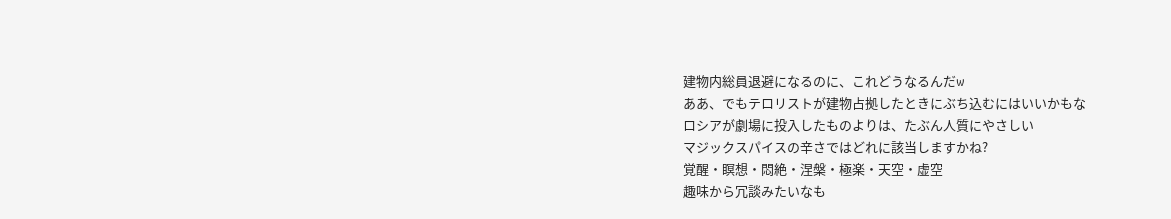建物内総員退避になるのに、これどうなるんだw
ああ、でもテロリストが建物占拠したときにぶち込むにはいいかもな
ロシアが劇場に投入したものよりは、たぶん人質にやさしい
マジックスパイスの辛さではどれに該当しますかね?
覚醒・瞑想・悶絶・涅槃・極楽・天空・虚空
趣味から冗談みたいなも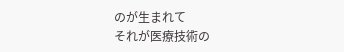のが生まれて
それが医療技術の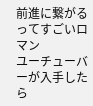前進に繋がるってすごいロマン
ユーチューバーが入手したら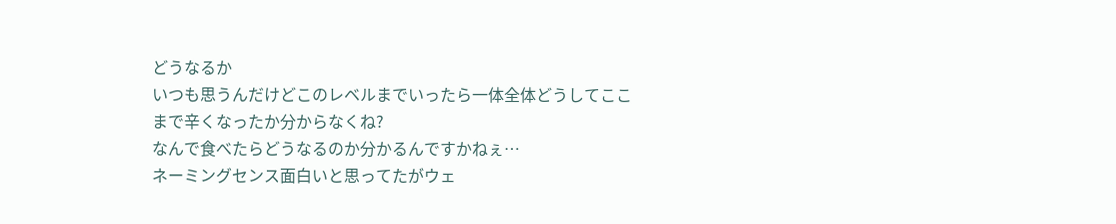どうなるか
いつも思うんだけどこのレベルまでいったら一体全体どうしてここまで辛くなったか分からなくね?
なんで食べたらどうなるのか分かるんですかねぇ…
ネーミングセンス面白いと思ってたがウェ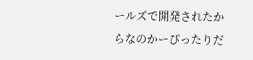ールズで開発されたからなのかーぴったりだ